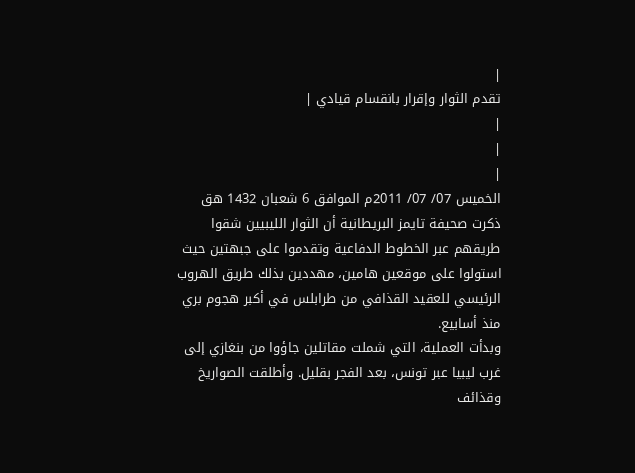|
تقدم الثوار وإقرار بانقسام قيادي |
|
|
|
الخميس 07/ 07/ 2011م الموافق 6 شعبان 1432 هق
ذكرت صحيفة تايمز البريطانية أن الثوار الليبيين شقوا طريقهم عبر الخطوط الدفاعية وتقدموا على جبهتين حيث استولوا على موقعين هامين، مهددين بذلك طريق الهروب الرئيسي للعقيد القذافي من طرابلس في أكبر هجوم بري منذ أسابيع.
وبدأت العملية، التي شملت مقاتلين جاؤوا من بنغازي إلى غرب ليبيا عبر تونس، بعد الفجر بقليل. وأطلقت الصواريخ وقذائف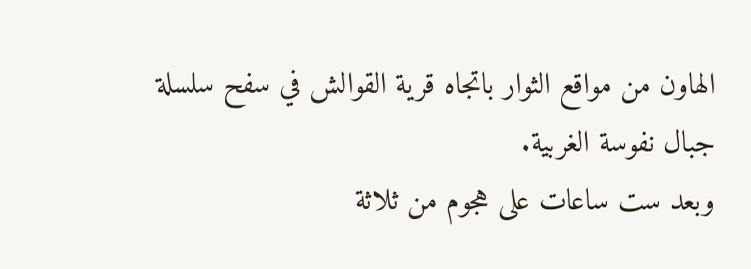الهاون من مواقع الثوار باتجاه قرية القوالش في سفح سلسلة جبال نفوسة الغربية.
وبعد ست ساعات على هجوم من ثلاثة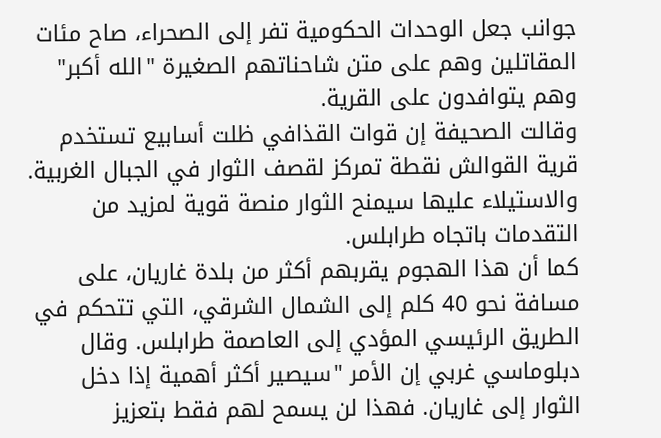جوانب جعل الوحدات الحكومية تفر إلى الصحراء، صاح مئات المقاتلين وهم على متن شاحناتهم الصغيرة "الله أكبر" وهم يتوافدون على القرية.
وقالت الصحيفة إن قوات القذافي ظلت أسابيع تستخدم قرية القوالش نقطة تمركز لقصف الثوار في الجبال الغربية. والاستيلاء عليها سيمنح الثوار منصة قوية لمزيد من التقدمات باتجاه طرابلس.
كما أن هذا الهجوم يقربهم أكثر من بلدة غاريان، على مسافة نحو 40 كلم إلى الشمال الشرقي، التي تتحكم في الطريق الرئيسي المؤدي إلى العاصمة طرابلس. وقال دبلوماسي غربي إن الأمر "سيصير أكثر أهمية إذا دخل الثوار إلى غاريان. فهذا لن يسمح لهم فقط بتعزيز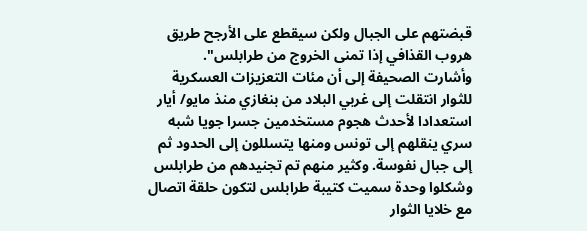قبضتهم على الجبال ولكن سيقطع على الأرجح طريق هروب القذافي إذا تمنى الخروج من طرابلس".
وأشارت الصحيفة إلى أن مئات التعزيزات العسكرية للثوار انتقلت إلى غربي البلاد من بنغازي منذ مايو/ أيار استعدادا لأحدث هجوم مستخدمين جسرا جويا شبه سري ينقلهم إلى تونس ومنها يتسللون إلى الحدود ثم إلى جبال نفوسة. وكثير منهم تم تجنيدهم من طرابلس وشكلوا وحدة سميت كتيبة طرابلس لتكون حلقة اتصال مع خلايا الثوار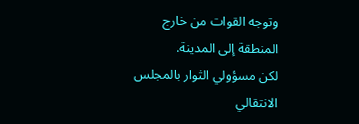وتوجه القوات من خارج المنطقة إلى المدينة.
لكن مسؤولي الثوار بالمجلس الانتقالي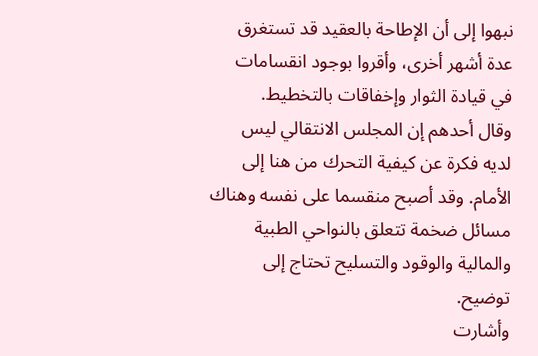نبهوا إلى أن الإطاحة بالعقيد قد تستغرق عدة أشهر أخرى، وأقروا بوجود انقسامات في قيادة الثوار وإخفاقات بالتخطيط.
وقال أحدهم إن المجلس الانتقالي ليس لديه فكرة عن كيفية التحرك من هنا إلى الأمام. وقد أصبح منقسما على نفسه وهناك مسائل ضخمة تتعلق بالنواحي الطبية والمالية والوقود والتسليح تحتاج إلى توضيح.
وأشارت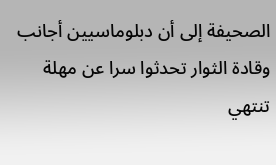الصحيفة إلى أن دبلوماسيين أجانب وقادة الثوار تحدثوا سرا عن مهلة تنتهي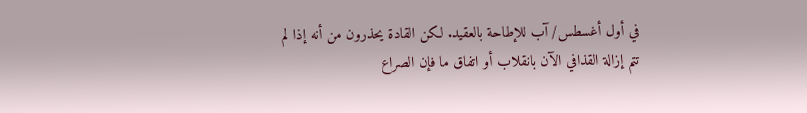في أول أغسطس/ آب للإطاحة بالعقيد. لكن القادة يحذرون من أنه إذا لم تتم إزالة القذافي الآن بانقلاب أو اتفاق ما فإن الصراع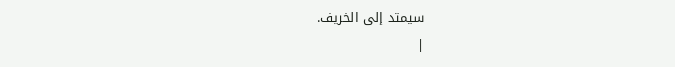سيمتد إلى الخريف.
|